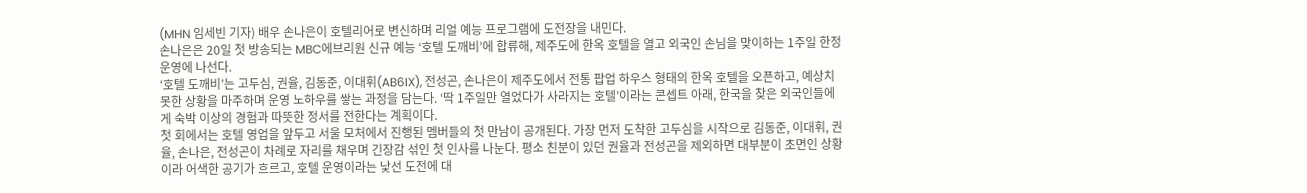(MHN 임세빈 기자) 배우 손나은이 호텔리어로 변신하며 리얼 예능 프로그램에 도전장을 내민다.
손나은은 20일 첫 방송되는 MBC에브리원 신규 예능 ‘호텔 도깨비’에 합류해, 제주도에 한옥 호텔을 열고 외국인 손님을 맞이하는 1주일 한정 운영에 나선다.
‘호텔 도깨비’는 고두심, 권율, 김동준, 이대휘(AB6IX), 전성곤, 손나은이 제주도에서 전통 팝업 하우스 형태의 한옥 호텔을 오픈하고, 예상치 못한 상황을 마주하며 운영 노하우를 쌓는 과정을 담는다. ‘딱 1주일만 열었다가 사라지는 호텔’이라는 콘셉트 아래, 한국을 찾은 외국인들에게 숙박 이상의 경험과 따뜻한 정서를 전한다는 계획이다.
첫 회에서는 호텔 영업을 앞두고 서울 모처에서 진행된 멤버들의 첫 만남이 공개된다. 가장 먼저 도착한 고두심을 시작으로 김동준, 이대휘, 권율, 손나은, 전성곤이 차례로 자리를 채우며 긴장감 섞인 첫 인사를 나눈다. 평소 친분이 있던 권율과 전성곤을 제외하면 대부분이 초면인 상황이라 어색한 공기가 흐르고, 호텔 운영이라는 낯선 도전에 대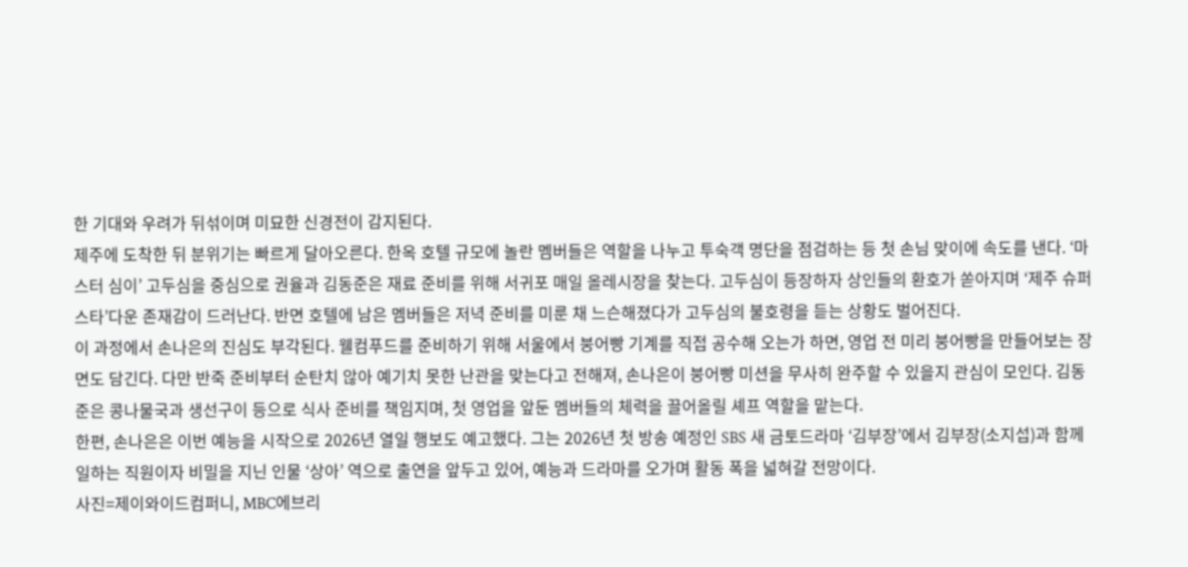한 기대와 우려가 뒤섞이며 미묘한 신경전이 감지된다.
제주에 도착한 뒤 분위기는 빠르게 달아오른다. 한옥 호텔 규모에 놀란 멤버들은 역할을 나누고 투숙객 명단을 점검하는 등 첫 손님 맞이에 속도를 낸다. ‘마스터 심이’ 고두심을 중심으로 권율과 김동준은 재료 준비를 위해 서귀포 매일 올레시장을 찾는다. 고두심이 등장하자 상인들의 환호가 쏟아지며 ‘제주 슈퍼스타’다운 존재감이 드러난다. 반면 호텔에 남은 멤버들은 저녁 준비를 미룬 채 느슨해졌다가 고두심의 불호령을 듣는 상황도 벌어진다.
이 과정에서 손나은의 진심도 부각된다. 웰컴푸드를 준비하기 위해 서울에서 붕어빵 기계를 직접 공수해 오는가 하면, 영업 전 미리 붕어빵을 만들어보는 장면도 담긴다. 다만 반죽 준비부터 순탄치 않아 예기치 못한 난관을 맞는다고 전해져, 손나은이 붕어빵 미션을 무사히 완주할 수 있을지 관심이 모인다. 김동준은 콩나물국과 생선구이 등으로 식사 준비를 책임지며, 첫 영업을 앞둔 멤버들의 체력을 끌어올릴 셰프 역할을 맡는다.
한편, 손나은은 이번 예능을 시작으로 2026년 열일 행보도 예고했다. 그는 2026년 첫 방송 예정인 SBS 새 금토드라마 ‘김부장’에서 김부장(소지섭)과 함께 일하는 직원이자 비밀을 지닌 인물 ‘상아’ 역으로 출연을 앞두고 있어, 예능과 드라마를 오가며 활동 폭을 넓혀갈 전망이다.
사진=제이와이드컴퍼니, MBC에브리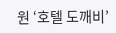원 ‘호텔 도깨비’